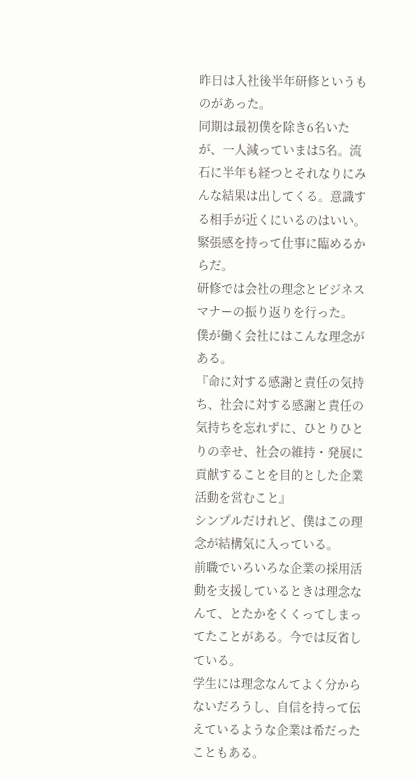昨日は入社後半年研修というものがあった。
同期は最初僕を除き6名いたが、一人減っていまは5名。流石に半年も経つとそれなりにみんな結果は出してくる。意識する相手が近くにいるのはいい。緊張感を持って仕事に臨めるからだ。
研修では会社の理念とビジネスマナーの振り返りを行った。
僕が働く会社にはこんな理念がある。
『命に対する感謝と責任の気持ち、社会に対する感謝と責任の気持ちを忘れずに、ひとりひとりの幸せ、社会の維持・発展に貢献することを目的とした企業活動を営むこと』
シンプルだけれど、僕はこの理念が結構気に入っている。
前職でいろいろな企業の採用活動を支援しているときは理念なんて、とたかをくくってしまってたことがある。今では反省している。
学生には理念なんてよく分からないだろうし、自信を持って伝えているような企業は希だったこともある。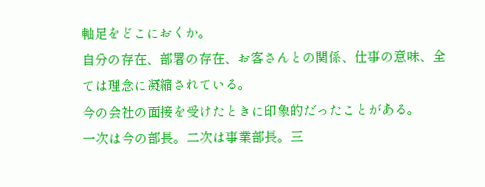軸足をどこにおくか。
自分の存在、部署の存在、お客さんとの関係、仕事の意味、全ては理念に凝縮されている。
今の会社の面接を受けたときに印象的だったことがある。
一次は今の部長。二次は事業部長。三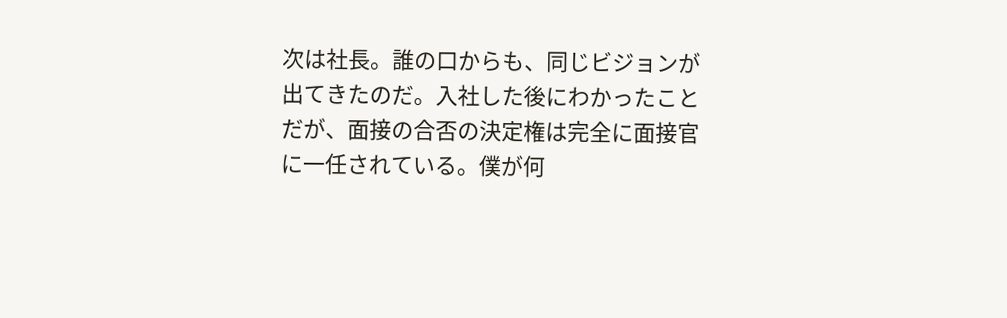次は社長。誰の口からも、同じビジョンが出てきたのだ。入社した後にわかったことだが、面接の合否の決定権は完全に面接官に一任されている。僕が何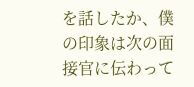を話したか、僕の印象は次の面接官に伝わって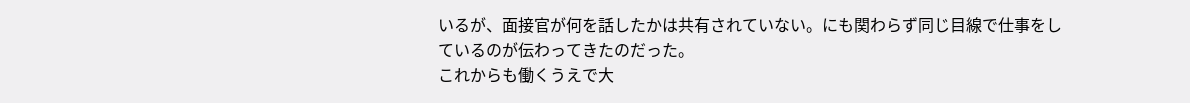いるが、面接官が何を話したかは共有されていない。にも関わらず同じ目線で仕事をしているのが伝わってきたのだった。
これからも働くうえで大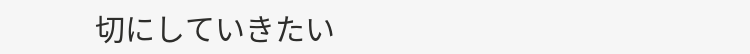切にしていきたい